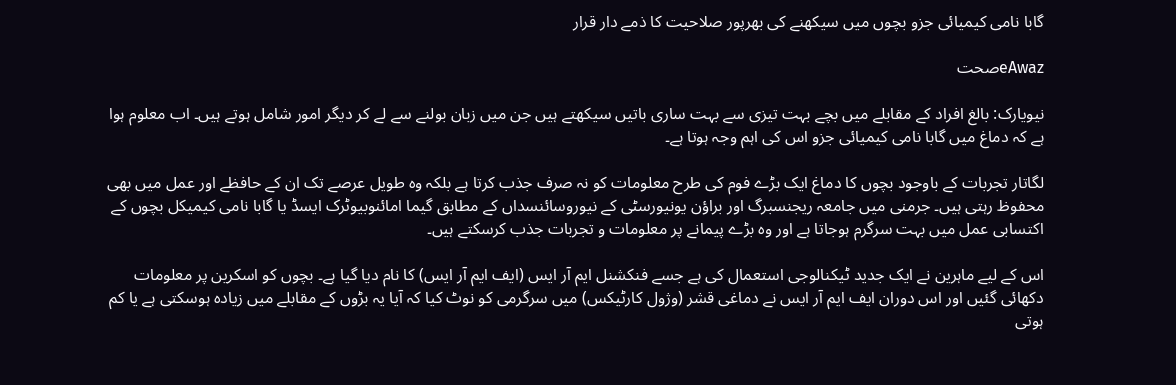گابا نامی کیمیائی جزو بچوں میں سیکھنے کی بھرپور صلاحیت کا ذمے دار قرار

eAwazصحت

نیویارک: بالغ افراد کے مقابلے میں بچے بہت تیزی سے بہت ساری باتیں سیکھتے ہیں جن میں زبان بولنے سے لے کر دیگر امور شامل ہوتے ہیں۔ اب معلوم ہوا ہے کہ دماغ میں گابا نامی کیمیائی جزو اس کی اہم وجہ ہوتا ہے۔

لگاتار تجربات کے باوجود بچوں کا دماغ ایک بڑے فوم کی طرح معلومات کو نہ صرف جذب کرتا ہے بلکہ وہ طویل عرصے تک ان کے حافظے اور عمل میں بھی محفوظ رہتی ہیں۔ جرمنی میں جامعہ ریجنسبرگ اور براؤن یونیورسٹی کے نیوروسائنسداں کے مطابق گیما امائنوبیوٹرک ایسڈ یا گابا نامی کیمیکل بچوں کے اکتسابی عمل میں بہت سرگرم ہوجاتا ہے اور وہ بڑے پیمانے پر معلومات و تجربات جذب کرسکتے ہیں۔

اس کے لیے ماہرین نے ایک جدید ٹیکنالوجی استعمال کی ہے جسے فنکشنل ایم آر ایس (ایف ایم آر ایس) کا نام دیا گیا ہے۔ بچوں کو اسکرین پر معلومات دکھائی گئیں اور اس دوران ایف ایم آر ایس نے دماغی قشر (وژول کارٹیکس) میں سرگرمی کو نوٹ کیا کہ آیا یہ بڑوں کے مقابلے میں زیادہ ہوسکتی ہے یا کم ہوتی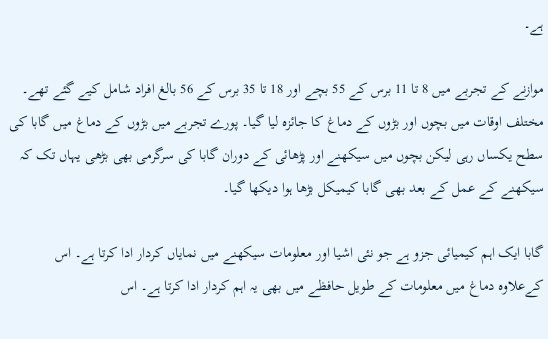ہے۔

موازنے کے تجربے میں 8 تا 11 برس کے 55 بچے اور 18 تا 35 برس کے 56 بالغ افراد شامل کیے گئے تھے۔ مختلف اوقات میں بچوں اور بڑوں کے دماغ کا جائزہ لیا گیا۔ پورے تجربے میں بڑوں کے دماغ میں گابا کی سطح یکساں رہی لیکن بچوں میں سیکھنے اور پڑھائی کے دوران گابا کی سرگرمی بھی بڑھی یہاں تک کہ سیکھنے کے عمل کے بعد بھی گابا کیمیکل بڑھا ہوا دیکھا گیا۔

گابا ایک اہم کیمیائی جزو ہے جو نئی اشیا اور معلومات سیکھنے میں نمایاں کردار ادا کرتا ہے۔ اس کےعلاوہ دماغ میں معلومات کے طویل حافظے میں بھی یہ اہم کردار ادا کرتا ہے۔ اس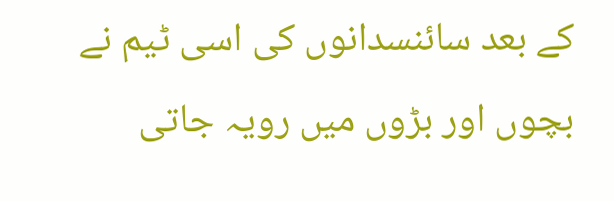کے بعد سائنسدانوں کی اسی ٹیم نے بچوں اور بڑوں میں رویہ جاتی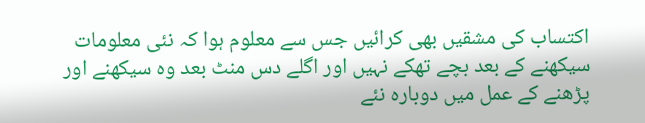اکتساب کی مشقیں بھی کرائیں جس سے معلوم ہوا کہ نئی معلومات سیکھنے کے بعد بچے تھکے نہیں اور اگلے دس منٹ بعد وہ سیکھنے اور پڑھنے کے عمل میں دوبارہ نئے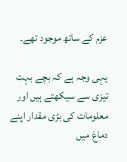عزم کے ساتھ موجود تھے۔

یہی وجہ ہے کہ بچے بہت تیزی سے سیکھتے ہیں اور معلومات کی بڑی مقدار اپنے دماغ میں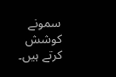سمونے کوشش کرتے ہیں۔